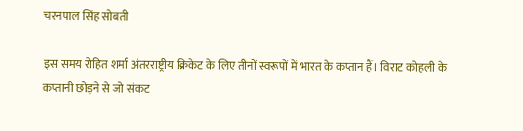चरनपाल सिंह सोबती

इस समय रोहित शर्मा अंतरराष्ट्रीय क्रिकेट के लिए तीनों स्वरूपों में भारत के कप्तान हैं। विराट कोहली के कप्तानी छोड़ने से जो संकट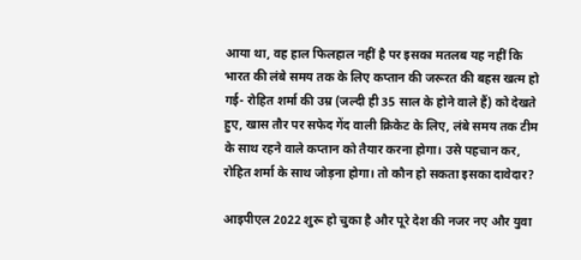आया था, वह हाल फिलहाल नहीं है पर इसका मतलब यह नहीं कि भारत की लंबे समय तक के लिए कप्तान की जरूरत की बहस खत्म हो गई- रोहित शर्मा की उम्र (जल्दी ही 35 साल के होने वाले हैं) को देखते हुए, खास तौर पर सफेद गेंद वाली क्रिकेट के लिए, लंबे समय तक टीम के साथ रहने वाले कप्तान को तैयार करना होगा। उसे पहचान कर, रोहित शर्मा के साथ जोड़ना होगा। तो कौन हो सकता इसका दावेदार?

आइपीएल 2022 शुरू हो चुका है और पूरे देश की नजर नए और युवा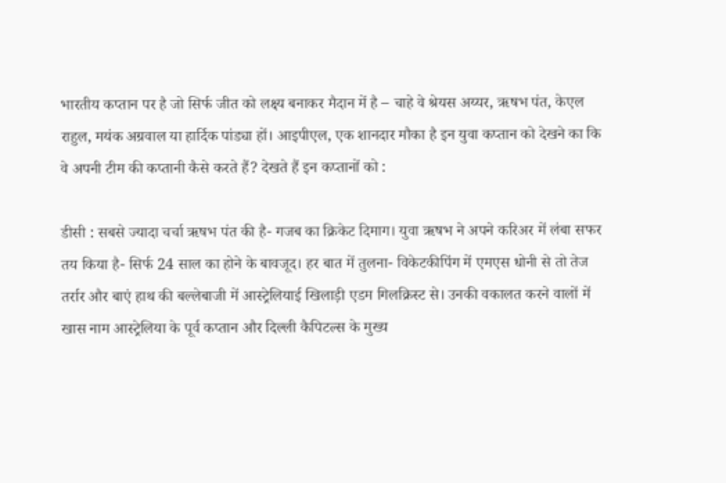भारतीय कप्तान पर है जो सिर्फ जीत को लक्ष्य बनाकर मैदान में है – चाहे वे श्रेयस अय्यर, ऋषभ पंत, केएल राहुल, मयंक अग्रवाल या हार्दिक पांड्या हों। आइपीएल, एक शानदार मौका है इन युवा कप्तान को देखने का कि वे अपनी टीम की कप्तानी कैसे करते हैं? देखते हैं इन कप्तानों को :

डीसी : सबसे ज्यादा चर्चा ऋषभ पंत की है- गजब का क्रिकेट दिमाग। युवा ऋषभ ने अपने करिअर में लंबा सफर तय किया है- सिर्फ 24 साल का होने के बावजूद। हर बात में तुलना- विकेटकीपिंग में एमएस धोनी से तो तेज तर्रार और बाएं हाथ की बल्लेबाजी में आस्ट्रेलियाई खिलाड़ी एडम गिलक्रिस्ट से। उनकी वकालत करने वालों में खास नाम आस्ट्रेलिया के पूर्व कप्तान और दिल्ली कैपिटल्स के मुख्य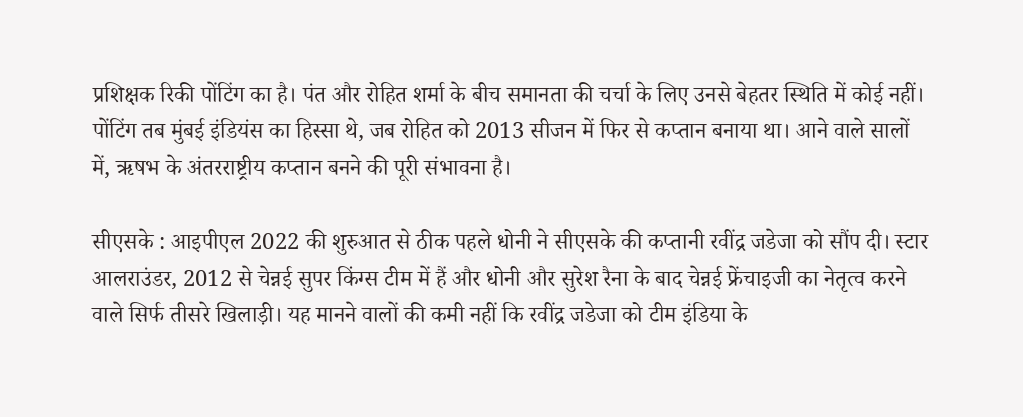प्रशिक्षक रिकी पोंटिंग का है। पंत और रोहित शर्मा के बीच समानता की चर्चा के लिए उनसे बेहतर स्थिति में कोई नहीं। पोंटिंग तब मुंबई इंडियंस का हिस्सा थे, जब रोहित को 2013 सीजन में फिर से कप्तान बनाया था। आने वाले सालों में, ऋषभ के अंतरराष्ट्रीय कप्तान बनने की पूरी संभावना है।

सीएसके : आइपीएल 2022 की शुरुआत से ठीक पहले धोनी ने सीएसके की कप्तानी रवींद्र जडेजा को सौंप दी। स्टार आलराउंडर, 2012 से चेन्नई सुपर किंग्स टीम में हैं और धोनी और सुरेश रैना के बाद चेन्नई फ्रेंचाइजी का नेतृत्व करने वाले सिर्फ तीसरे खिलाड़ी। यह मानने वालों की कमी नहीं कि रवींद्र जडेजा को टीम इंडिया के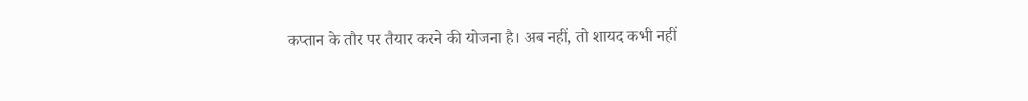कप्तान के तौर पर तैयार करने की योजना है। अब नहीं, तो शायद कभी नहीं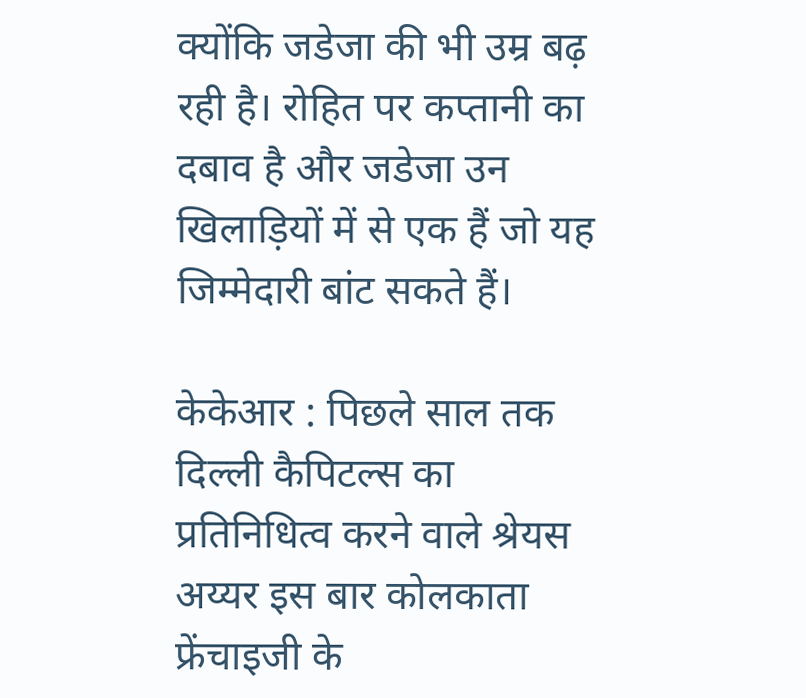क्योंकि जडेजा की भी उम्र बढ़ रही है। रोहित पर कप्तानी का दबाव है और जडेजा उन खिलाड़ियों में से एक हैं जो यह जिम्मेदारी बांट सकते हैं।

केकेआर : पिछले साल तक दिल्ली कैपिटल्स का प्रतिनिधित्व करने वाले श्रेयस अय्यर इस बार कोलकाता फ्रेंचाइजी के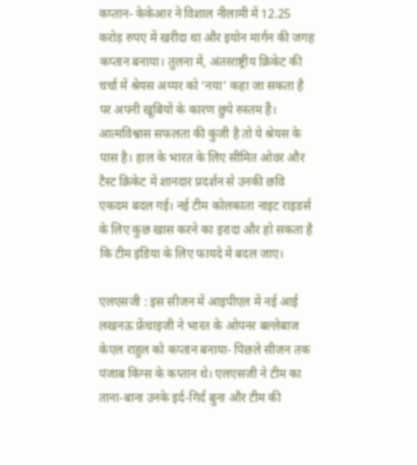कप्तान- केकेआर ने विशाल नीलामी में 12.25 करोड़ रुपए में खरीदा था और इयोन मार्गन की जगह कप्तान बनाया। तुलना में, अंतरराष्ट्रीय क्रिकेट की चर्चा में श्रेयस अय्यर को ‘नया’ कहा जा सकता है पर अपनी खूबियों के कारण छुपे रुस्तम हैं। आत्मविश्वास सफलता की कुंजी है तो ये श्रेयस के पास है। हाल के भारत के लिए सीमित ओवर और टैस्ट क्रिकेट में शानदार प्रदर्शन से उनकी छवि एकदम बदल गई। नई टीम कोलकाता नाइट राइडर्स के लिए कुछ खास करने का इरादा और हो सकता है कि टीम इंडिया के लिए फायदे में बदल जाए।

एलएसजी : इस सीजन में आइपीएल में नई आई लखनऊ फ्रेंचाइजी ने भारत के ओपनर बल्लेबाज केएल राहुल को कप्तान बनाया- पिछले सीजन तक पंजाब किंग्स के कप्तान थे। एलएसजी ने टीम का ताना-बाना उनके इर्द-गिर्द बुना और टीम की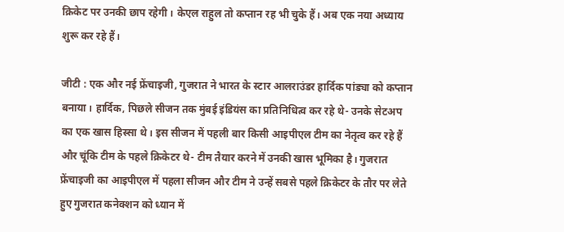क्रिकेट पर उनकी छाप रहेगी। केएल राहुल तो कप्तान रह भी चुके हैं। अब एक नया अध्याय शुरू कर रहे हैं।

जीटी : एक और नई फ्रेंचाइजी, गुजरात ने भारत के स्टार आलराउंडर हार्दिक पांड्या को कप्तान बनाया। हार्दिक, पिछले सीजन तक मुंबई इंडियंस का प्रतिनिधित्व कर रहे थे- उनके सेटअप का एक खास हिस्सा थे। इस सीजन में पहली बार किसी आइपीएल टीम का नेतृत्व कर रहे हैं और चूंकि टीम के पहले क्रिकेटर थे- टीम तैयार करने में उनकी खास भूमिका है। गुजरात फ्रेंचाइजी का आइपीएल में पहला सीजन और टीम ने उन्हें सबसे पहले क्रिकेटर के तौर पर लेते हुए गुजरात कनेक्शन को ध्यान में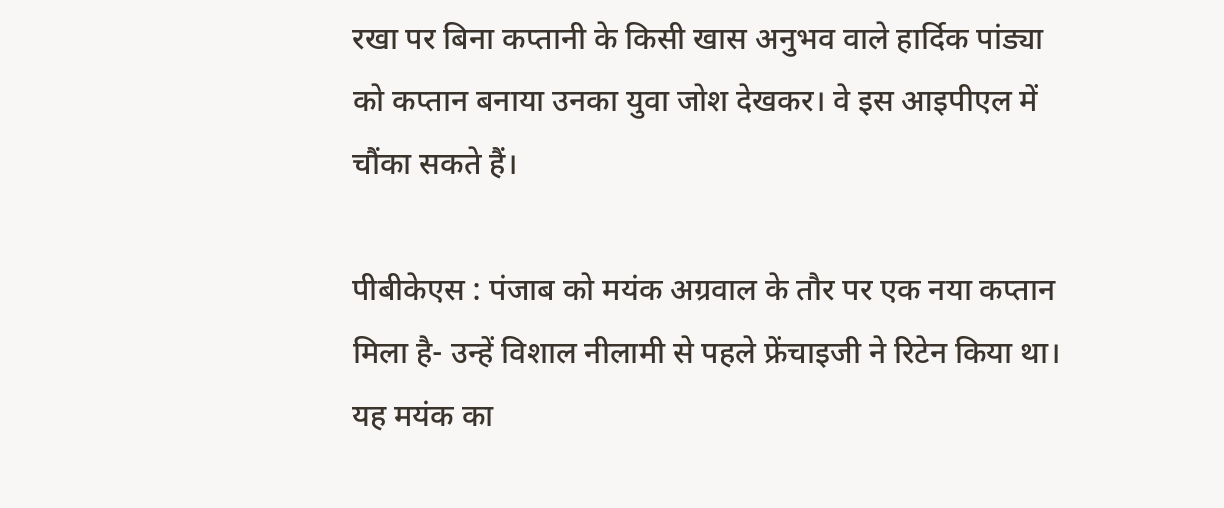रखा पर बिना कप्तानी के किसी खास अनुभव वाले हार्दिक पांड्या को कप्तान बनाया उनका युवा जोश देखकर। वे इस आइपीएल में चौंका सकते हैं।

पीबीकेएस : पंजाब को मयंक अग्रवाल के तौर पर एक नया कप्तान मिला है- उन्हें विशाल नीलामी से पहले फ्रेंचाइजी ने रिटेन किया था। यह मयंक का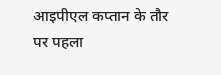आइपीएल कप्तान के तौर पर पहला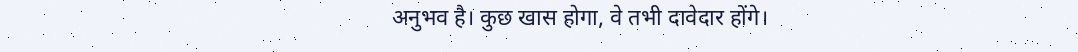अनुभव है। कुछ खास होगा, वे तभी दावेदार होंगे।